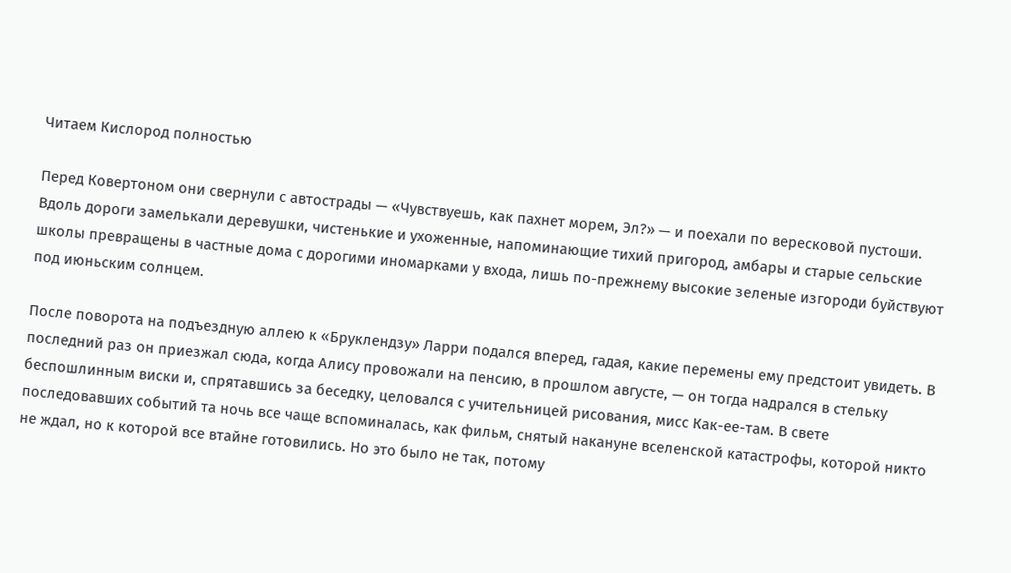Читаем Кислород полностью

Перед Ковертоном они свернули с автострады — «Чувствуешь, как пахнет морем, Эл?» — и поехали по вересковой пустоши. Вдоль дороги замелькали деревушки, чистенькие и ухоженные, напоминающие тихий пригород, амбары и старые сельские школы превращены в частные дома с дорогими иномарками у входа, лишь по-прежнему высокие зеленые изгороди буйствуют под июньским солнцем.

После поворота на подъездную аллею к «Бруклендзу» Ларри подался вперед, гадая, какие перемены ему предстоит увидеть. В последний раз он приезжал сюда, когда Алису провожали на пенсию, в прошлом августе, — он тогда надрался в стельку беспошлинным виски и, спрятавшись за беседку, целовался с учительницей рисования, мисс Как-ее-там. В свете последовавших событий та ночь все чаще вспоминалась, как фильм, снятый накануне вселенской катастрофы, которой никто не ждал, но к которой все втайне готовились. Но это было не так, потому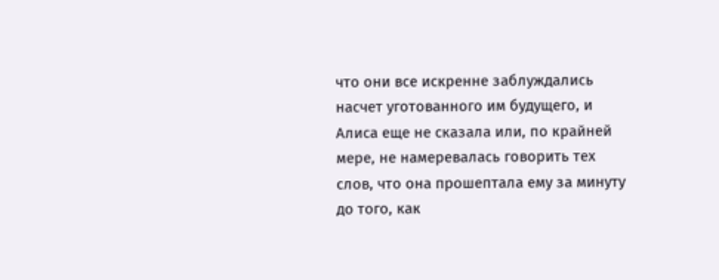что они все искренне заблуждались насчет уготованного им будущего, и Алиса еще не сказала или, по крайней мере, не намеревалась говорить тех слов, что она прошептала ему за минуту до того, как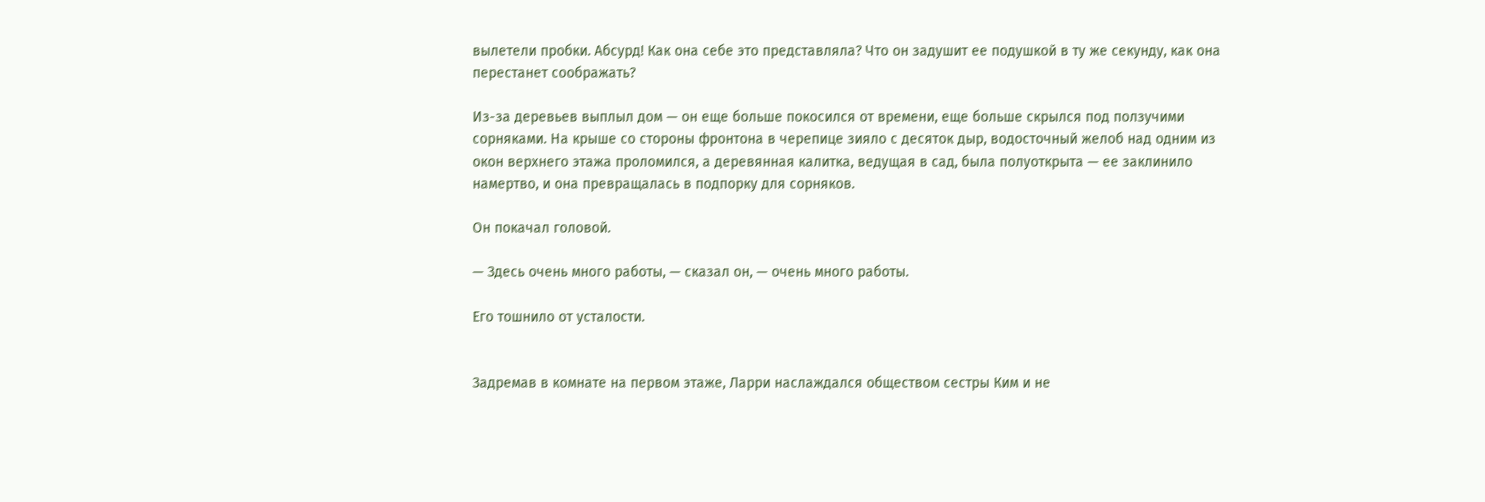вылетели пробки. Абсурд! Как она себе это представляла? Что он задушит ее подушкой в ту же секунду, как она перестанет соображать?

Из-за деревьев выплыл дом — он еще больше покосился от времени, еще больше скрылся под ползучими сорняками. На крыше со стороны фронтона в черепице зияло с десяток дыр, водосточный желоб над одним из окон верхнего этажа проломился, а деревянная калитка, ведущая в сад, была полуоткрыта — ее заклинило намертво, и она превращалась в подпорку для сорняков.

Он покачал головой.

— Здесь очень много работы, — сказал он, — очень много работы.

Его тошнило от усталости.


Задремав в комнате на первом этаже, Ларри наслаждался обществом сестры Ким и не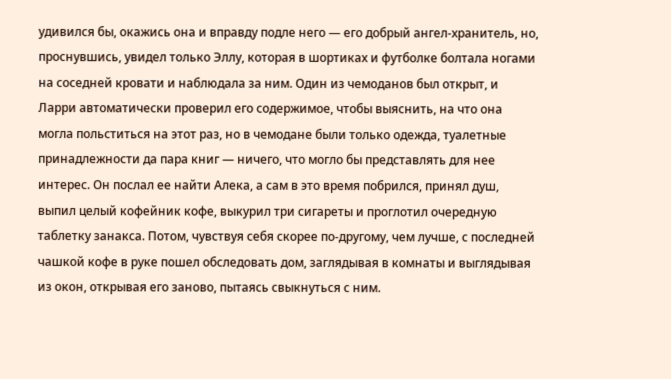удивился бы, окажись она и вправду подле него — его добрый ангел-хранитель, но, проснувшись, увидел только Эллу, которая в шортиках и футболке болтала ногами на соседней кровати и наблюдала за ним. Один из чемоданов был открыт, и Ларри автоматически проверил его содержимое, чтобы выяснить, на что она могла польститься на этот раз, но в чемодане были только одежда, туалетные принадлежности да пара книг — ничего, что могло бы представлять для нее интерес. Он послал ее найти Алека, а сам в это время побрился, принял душ, выпил целый кофейник кофе, выкурил три сигареты и проглотил очередную таблетку занакса. Потом, чувствуя себя скорее по-другому, чем лучше, с последней чашкой кофе в руке пошел обследовать дом, заглядывая в комнаты и выглядывая из окон, открывая его заново, пытаясь свыкнуться с ним.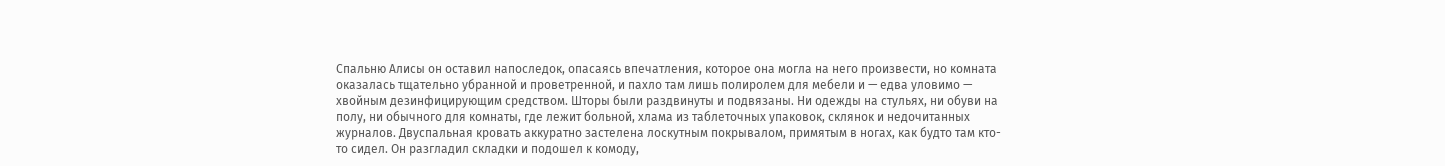Спальню Алисы он оставил напоследок, опасаясь впечатления, которое она могла на него произвести, но комната оказалась тщательно убранной и проветренной, и пахло там лишь полиролем для мебели и — едва уловимо — хвойным дезинфицирующим средством. Шторы были раздвинуты и подвязаны. Ни одежды на стульях, ни обуви на полу, ни обычного для комнаты, где лежит больной, хлама из таблеточных упаковок, склянок и недочитанных журналов. Двуспальная кровать аккуратно застелена лоскутным покрывалом, примятым в ногах, как будто там кто-то сидел. Он разгладил складки и подошел к комоду,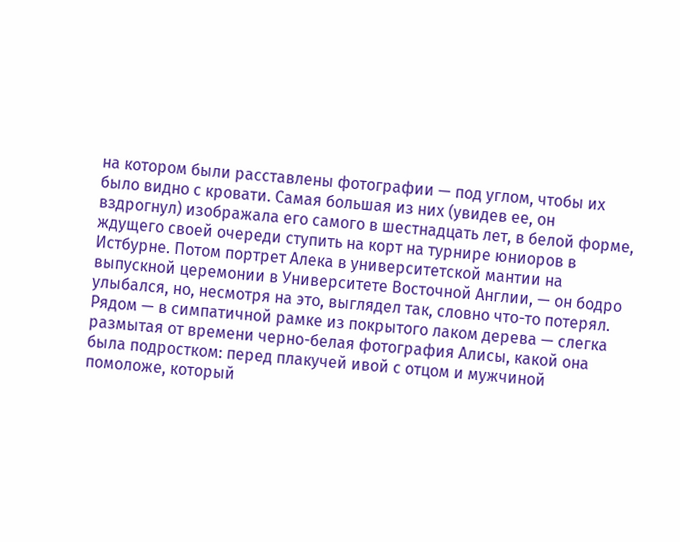на котором были расставлены фотографии — под углом, чтобы их было видно с кровати. Самая большая из них (увидев ее, он вздрогнул) изображала его самого в шестнадцать лет, в белой форме, ждущего своей очереди ступить на корт на турнире юниоров в Истбурне. Потом портрет Алека в университетской мантии на выпускной церемонии в Университете Восточной Англии, — он бодро улыбался, но, несмотря на это, выглядел так, словно что-то потерял. Рядом — в симпатичной рамке из покрытого лаком дерева — слегка размытая от времени черно-белая фотография Алисы, какой она была подростком: перед плакучей ивой с отцом и мужчиной помоложе, который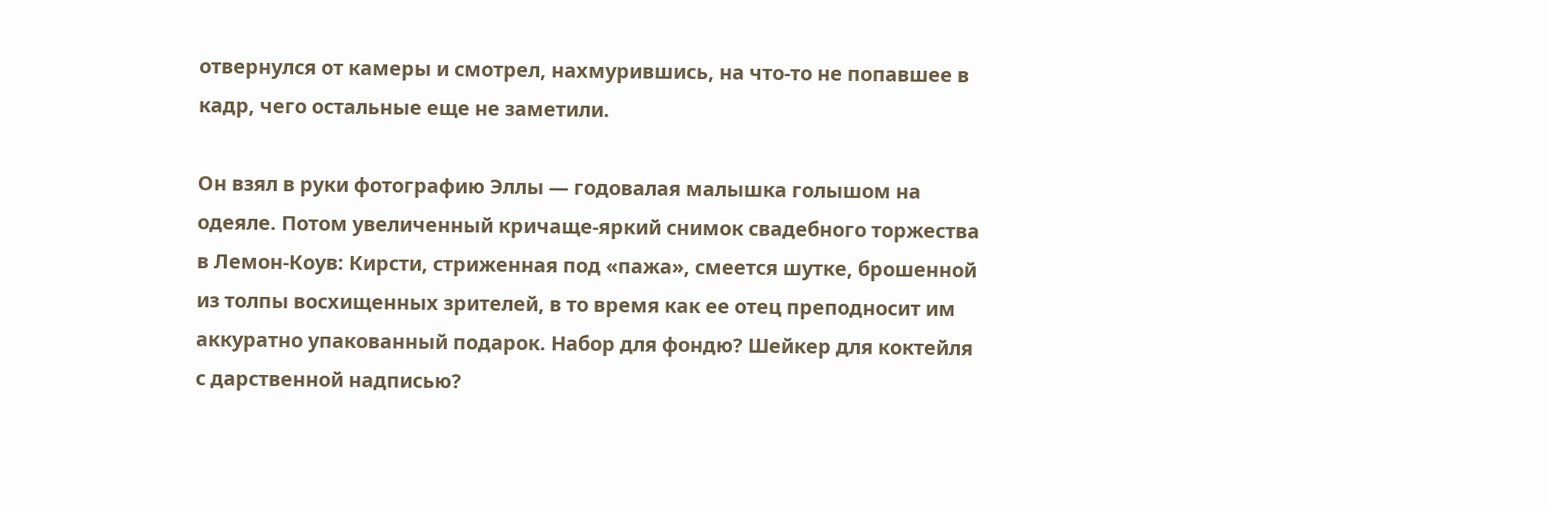отвернулся от камеры и смотрел, нахмурившись, на что-то не попавшее в кадр, чего остальные еще не заметили.

Он взял в руки фотографию Эллы — годовалая малышка голышом на одеяле. Потом увеличенный кричаще-яркий снимок свадебного торжества в Лемон-Коув: Кирсти, стриженная под «пажа», смеется шутке, брошенной из толпы восхищенных зрителей, в то время как ее отец преподносит им аккуратно упакованный подарок. Набор для фондю? Шейкер для коктейля с дарственной надписью?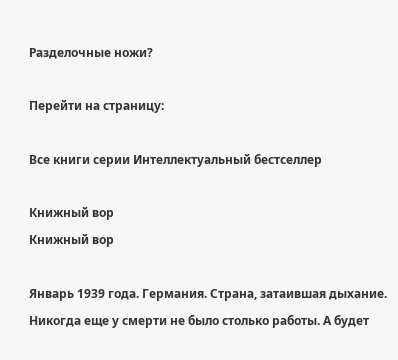Разделочные ножи?

Перейти на страницу:

Все книги серии Интеллектуальный бестселлер

Книжный вор
Книжный вор

Январь 1939 года. Германия. Страна, затаившая дыхание. Никогда еще у смерти не было столько работы. А будет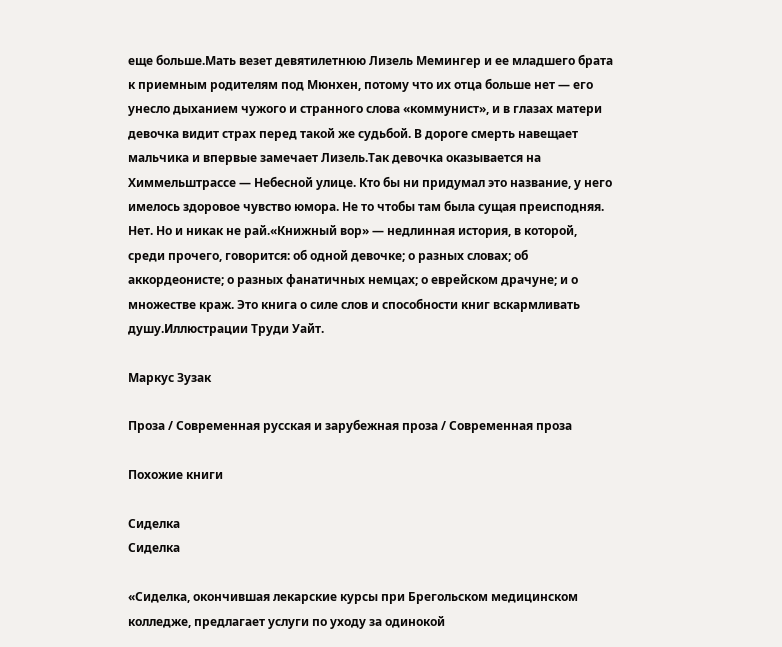еще больше.Мать везет девятилетнюю Лизель Мемингер и ее младшего брата к приемным родителям под Мюнхен, потому что их отца больше нет — его унесло дыханием чужого и странного слова «коммунист», и в глазах матери девочка видит страх перед такой же судьбой. В дороге смерть навещает мальчика и впервые замечает Лизель.Так девочка оказывается на Химмельштрассе — Небесной улице. Кто бы ни придумал это название, у него имелось здоровое чувство юмора. Не то чтобы там была сущая преисподняя. Нет. Но и никак не рай.«Книжный вор» — недлинная история, в которой, среди прочего, говорится: об одной девочке; о разных словах; об аккордеонисте; о разных фанатичных немцах; о еврейском драчуне; и о множестве краж. Это книга о силе слов и способности книг вскармливать душу.Иллюстрации Труди Уайт.

Маркус Зузак

Проза / Современная русская и зарубежная проза / Современная проза

Похожие книги

Сиделка
Сиделка

«Сиделка, окончившая лекарские курсы при Брегольском медицинском колледже, предлагает услуги по уходу за одинокой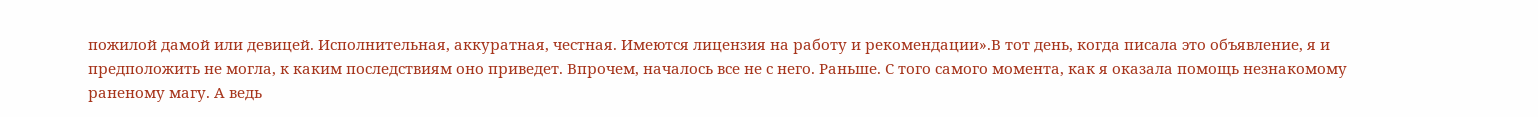пожилой дамой или девицей. Исполнительная, аккуратная, честная. Имеются лицензия на работу и рекомендации».В тот день, когда писала это объявление, я и предположить не могла, к каким последствиям оно приведет. Впрочем, началось все не с него. Раньше. С того самого момента, как я оказала помощь незнакомому раненому магу. А ведь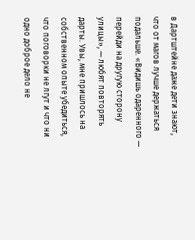в Дартштейне даже дети знают, что от магов лучше держаться подальше. «Видишь одаренного — перейди на другую сторону улицы», — любят повторять дарты. Увы, мне пришлось на собственном опыте убедиться, что поговорки не лгут и что ни одно доброе дело не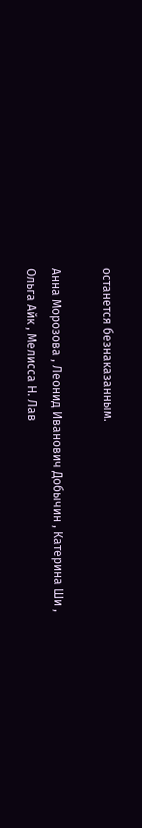останется безнаказанным.

Анна Морозова , Леонид Иванович Добычин , Катерина Ши , Ольга Айк , Мелисса Н. Лав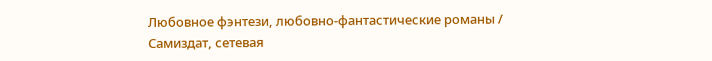Любовное фэнтези, любовно-фантастические романы / Самиздат, сетевая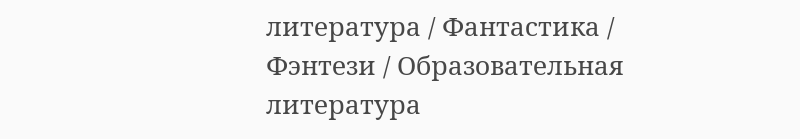литература / Фантастика / Фэнтези / Образовательная литература